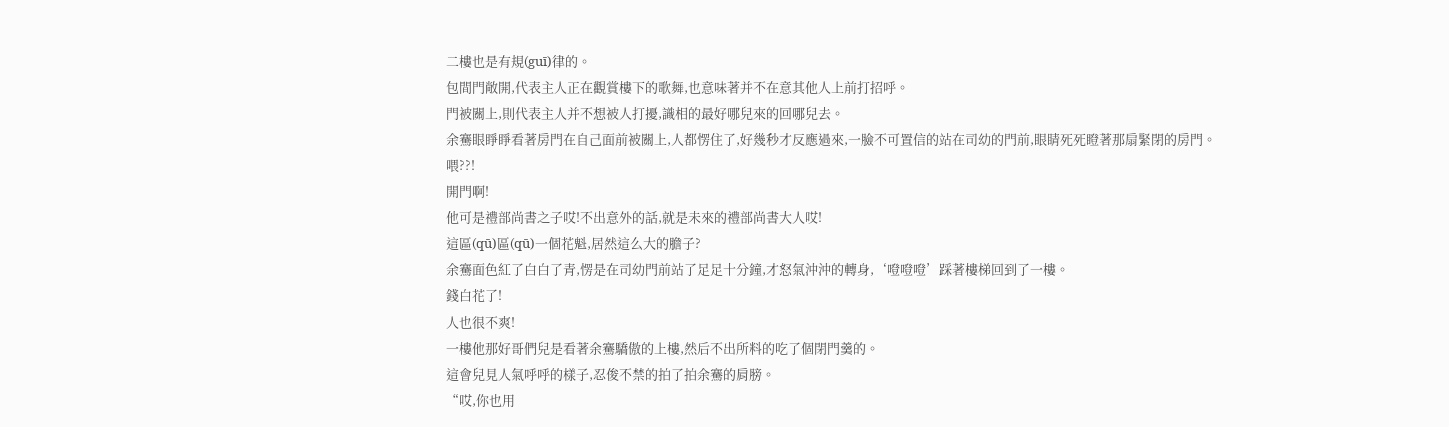二樓也是有規(guī)律的。
包間門敞開,代表主人正在觀賞樓下的歌舞,也意味著并不在意其他人上前打招呼。
門被關上,則代表主人并不想被人打擾,識相的最好哪兒來的回哪兒去。
余騫眼睜睜看著房門在自己面前被關上,人都愣住了,好幾秒才反應過來,一臉不可置信的站在司幼的門前,眼睛死死瞪著那扇緊閉的房門。
喂??!
開門啊!
他可是禮部尚書之子哎!不出意外的話,就是未來的禮部尚書大人哎!
這區(qū)區(qū)一個花魁,居然這么大的膽子?
余騫面色紅了白白了青,愣是在司幼門前站了足足十分鐘,才怒氣沖沖的轉身,‘噔噔噔’踩著樓梯回到了一樓。
錢白花了!
人也很不爽!
一樓他那好哥們兒是看著余騫驕傲的上樓,然后不出所料的吃了個閉門羹的。
這會兒見人氣呼呼的樣子,忍俊不禁的拍了拍余騫的肩膀。
“哎,你也用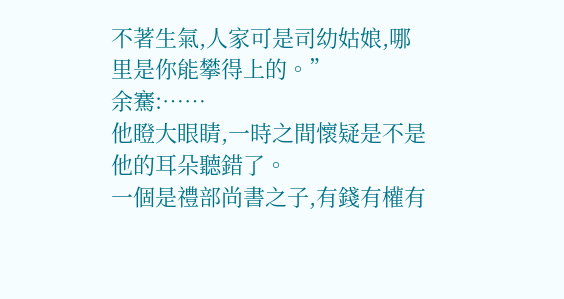不著生氣,人家可是司幼姑娘,哪里是你能攀得上的。”
余騫:……
他瞪大眼睛,一時之間懷疑是不是他的耳朵聽錯了。
一個是禮部尚書之子,有錢有權有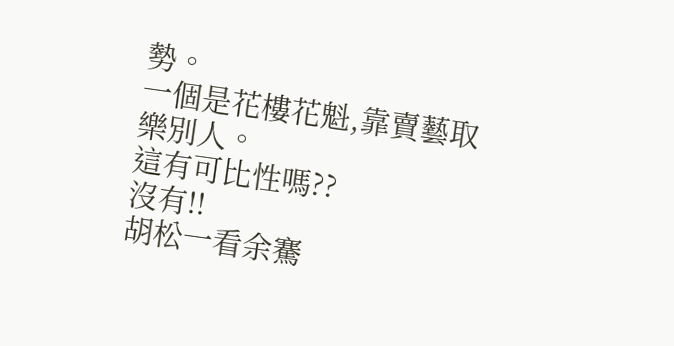勢。
一個是花樓花魁,靠賣藝取樂別人。
這有可比性嗎??
沒有!!
胡松一看余騫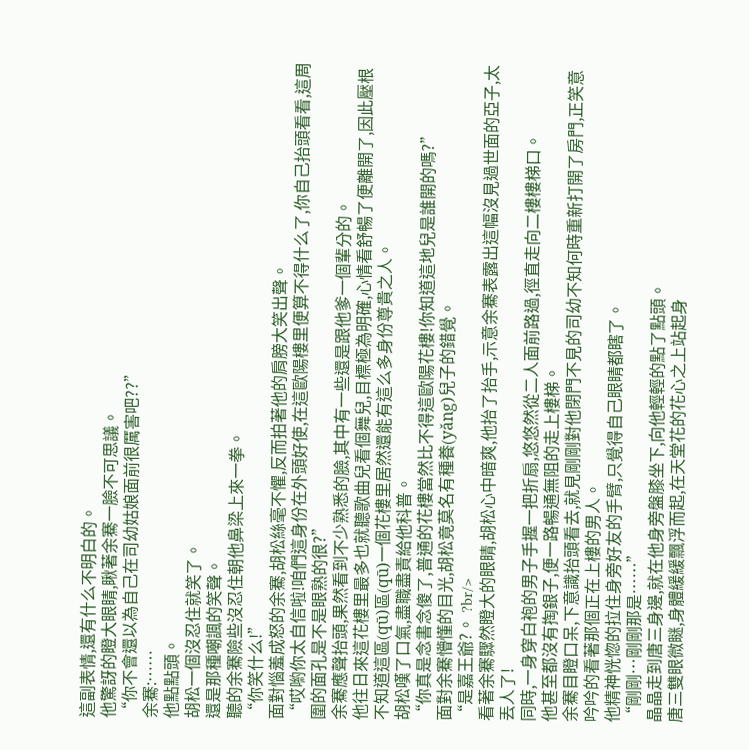這副表情,還有什么不明白的。
他驚訝的瞪大眼睛,瞅著余騫一臉不可思議。
“你不會還以為自己在司幼姑娘面前很厲害吧??”
余騫:……
他點點頭。
胡松一個沒忍住就笑了。
還是那種嘲諷的笑聲。
聽的余騫險些沒忍住朝他鼻梁上來一拳。
“你笑什么!”
面對惱羞成怒的余騫,胡松絲毫不懼,反而拍著他的肩膀大笑出聲。
“哎喲你太自信啦!咱們這身份在外頭好使,在這歐陽樓里便算不得什么了,你自己抬頭看看,這周圍的面孔是不是眼熟的很?”
余騫應聲抬頭,果然看到不少熟悉的臉,其中有一些還是跟他爹一個輩分的。
他往日來這花樓里最多也就聽歌曲兒看個舞兒,目標極為明確,心情看舒暢了便離開了,因此壓根不知道這區(qū)區(qū)一個花樓里居然還能有這么多身份尊貴之人。
胡松嘆了口氣,盡職盡責給他科普。
“你真是念書念傻了,普通的花樓當然比不得這歐陽花樓!你知道這地兒是誰開的嗎?”
面對余騫懵懂的目光,胡松竟莫名有種養(yǎng)兒子的錯覺。
“是嘉王爺?。 ?br/>
看著余騫驟然瞪大的眼睛,胡松心中暗爽,他抬了抬手,示意余騫表露出這幅沒見過世面的亞子,太丟人了!
同時,一身穿白袍的男子手握一把折扇,悠悠然從二人面前路過,徑直走向二樓樓梯口。
他甚至都沒有掏銀子,便一路暢通無阻的走上樓梯。
余騫目瞪口呆,下意識抬頭看去,就見剛剛對他閉門不見的司幼不知何時重新打開了房門,正笑意吟吟的看著那個正在上樓的男人。
他精神恍惚的拉住身旁好友的手臂,只覺得自己眼睛都瞎了。
“剛剛…剛剛那是……”
晶晶走到唐三身邊,就在他身旁盤膝坐下,向他輕輕的點了點頭。
唐三雙眼微瞇,身體緩緩飄浮而起,在天堂花的花心之上站起身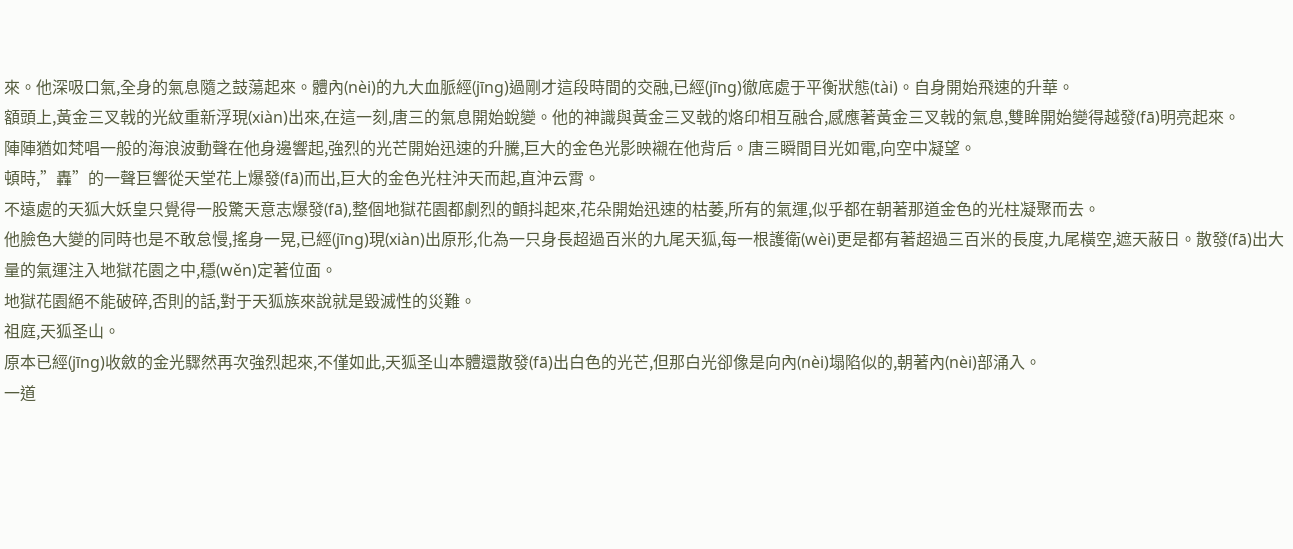來。他深吸口氣,全身的氣息隨之鼓蕩起來。體內(nèi)的九大血脈經(jīng)過剛才這段時間的交融,已經(jīng)徹底處于平衡狀態(tài)。自身開始飛速的升華。
額頭上,黃金三叉戟的光紋重新浮現(xiàn)出來,在這一刻,唐三的氣息開始蛻變。他的神識與黃金三叉戟的烙印相互融合,感應著黃金三叉戟的氣息,雙眸開始變得越發(fā)明亮起來。
陣陣猶如梵唱一般的海浪波動聲在他身邊響起,強烈的光芒開始迅速的升騰,巨大的金色光影映襯在他背后。唐三瞬間目光如電,向空中凝望。
頓時,”轟”的一聲巨響從天堂花上爆發(fā)而出,巨大的金色光柱沖天而起,直沖云霄。
不遠處的天狐大妖皇只覺得一股驚天意志爆發(fā),整個地獄花園都劇烈的顫抖起來,花朵開始迅速的枯萎,所有的氣運,似乎都在朝著那道金色的光柱凝聚而去。
他臉色大變的同時也是不敢怠慢,搖身一晃,已經(jīng)現(xiàn)出原形,化為一只身長超過百米的九尾天狐,每一根護衛(wèi)更是都有著超過三百米的長度,九尾橫空,遮天蔽日。散發(fā)出大量的氣運注入地獄花園之中,穩(wěn)定著位面。
地獄花園絕不能破碎,否則的話,對于天狐族來說就是毀滅性的災難。
祖庭,天狐圣山。
原本已經(jīng)收斂的金光驟然再次強烈起來,不僅如此,天狐圣山本體還散發(fā)出白色的光芒,但那白光卻像是向內(nèi)塌陷似的,朝著內(nèi)部涌入。
一道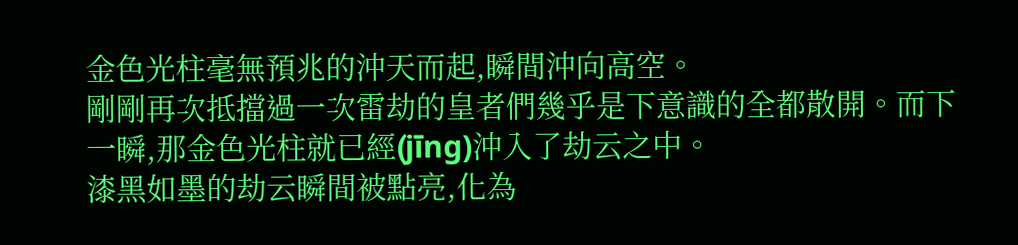金色光柱毫無預兆的沖天而起,瞬間沖向高空。
剛剛再次抵擋過一次雷劫的皇者們幾乎是下意識的全都散開。而下一瞬,那金色光柱就已經(jīng)沖入了劫云之中。
漆黑如墨的劫云瞬間被點亮,化為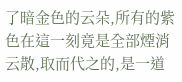了暗金色的云朵,所有的紫色在這一刻竟是全部煙消云散,取而代之的,是一道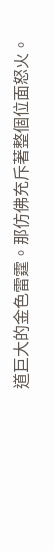道巨大的金色雷霆。那仿佛充斥著整個位面怒火。